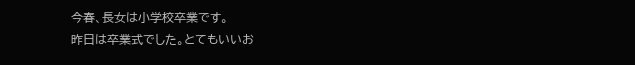今春、長女は小学校卒業です。
昨日は卒業式でした。とてもいいお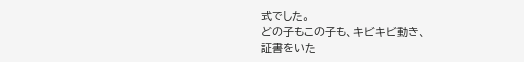式でした。
どの子もこの子も、キビキビ動き、
証書をいた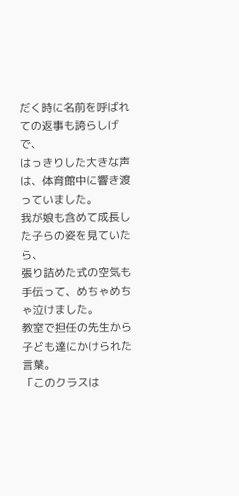だく時に名前を呼ばれての返事も誇らしげで、
はっきりした大きな声は、体育館中に響き渡っていました。
我が娘も含めて成長した子らの姿を見ていたら、
張り詰めた式の空気も手伝って、めちゃめちゃ泣けました。
教室で担任の先生から子ども達にかけられた言葉。
「このクラスは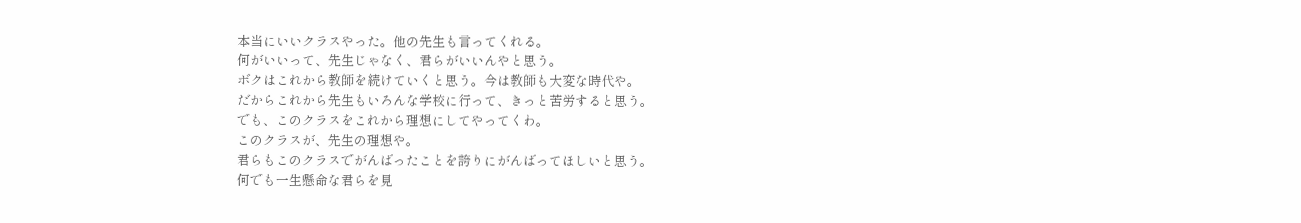本当にいいクラスやった。他の先生も言ってくれる。
何がいいって、先生じゃなく、君らがいいんやと思う。
ボクはこれから教師を続けていくと思う。今は教師も大変な時代や。
だからこれから先生もいろんな学校に行って、きっと苦労すると思う。
でも、このクラスをこれから理想にしてやってくわ。
このクラスが、先生の理想や。
君らもこのクラスでがんばったことを誇りにがんばってほしいと思う。
何でも一生懸命な君らを見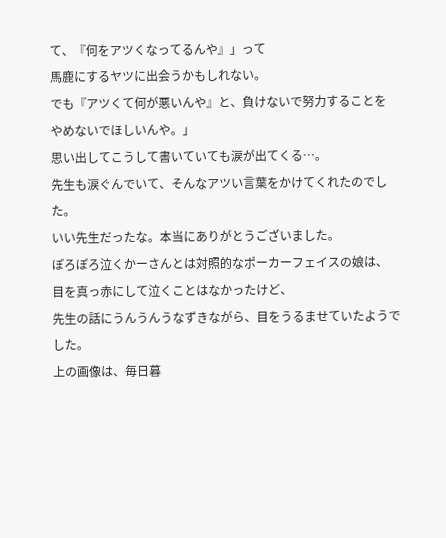て、『何をアツくなってるんや』」って
馬鹿にするヤツに出会うかもしれない。
でも『アツくて何が悪いんや』と、負けないで努力することを
やめないでほしいんや。」
思い出してこうして書いていても涙が出てくる…。
先生も涙ぐんでいて、そんなアツい言葉をかけてくれたのでした。
いい先生だったな。本当にありがとうございました。
ぽろぽろ泣くかーさんとは対照的なポーカーフェイスの娘は、
目を真っ赤にして泣くことはなかったけど、
先生の話にうんうんうなずきながら、目をうるませていたようでした。
上の画像は、毎日暮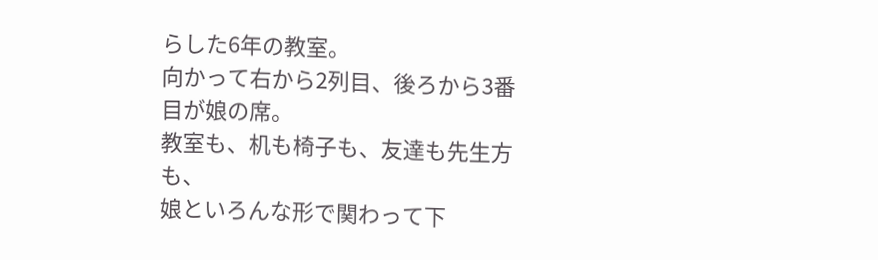らした6年の教室。
向かって右から2列目、後ろから3番目が娘の席。
教室も、机も椅子も、友達も先生方も、
娘といろんな形で関わって下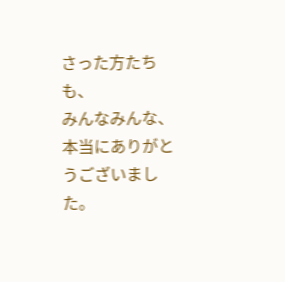さった方たちも、
みんなみんな、本当にありがとうございました。